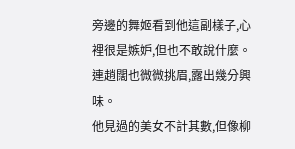旁邊的舞姬看到他這副樣子,心裡很是嫉妒,但也不敢說什麼。
連趙闊也微微挑眉,露出幾分興味。
他見過的美女不計其數,但像柳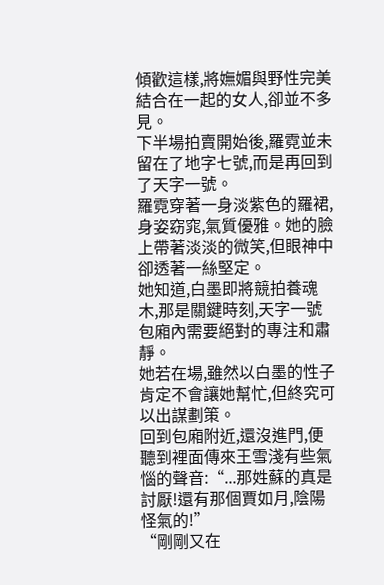傾歡這樣,將嫵媚與野性完美結合在一起的女人,卻並不多見。
下半場拍賣開始後,羅霓並未留在了地字七號,而是再回到了天字一號。
羅霓穿著一身淡紫色的羅裙,身姿窈窕,氣質優雅。她的臉上帶著淡淡的微笑,但眼神中卻透著一絲堅定。
她知道,白墨即將競拍養魂木,那是關鍵時刻,天字一號包廂內需要絕對的專注和肅靜。
她若在場,雖然以白墨的性子肯定不會讓她幫忙,但終究可以出謀劃策。
回到包廂附近,還沒進門,便聽到裡面傳來王雪淺有些氣惱的聲音:“...那姓蘇的真是討厭!還有那個賈如月,陰陽怪氣的!”
“剛剛又在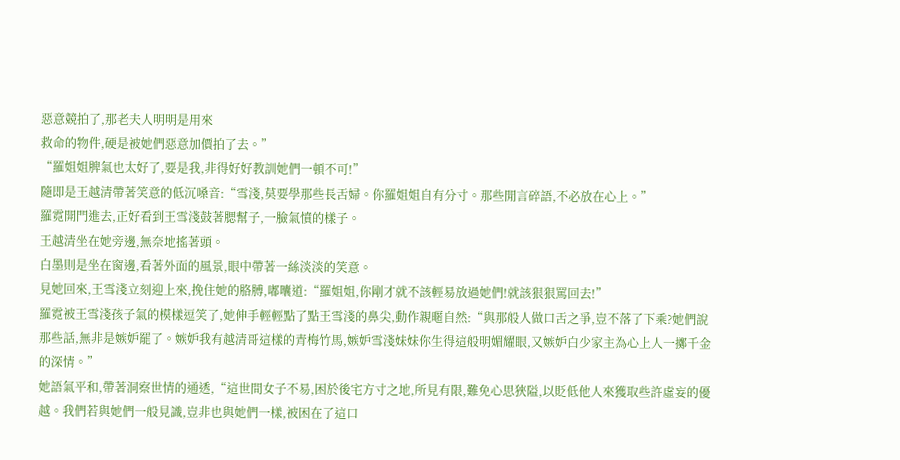惡意競拍了,那老夫人明明是用來
救命的物件,硬是被她們惡意加價拍了去。”
“羅姐姐脾氣也太好了,要是我,非得好好教訓她們一頓不可!”
隨即是王越清帶著笑意的低沉嗓音:“雪淺,莫要學那些長舌婦。你羅姐姐自有分寸。那些閒言碎語,不必放在心上。”
羅霓開門進去,正好看到王雪淺鼓著腮幫子,一臉氣憤的樣子。
王越清坐在她旁邊,無奈地搖著頭。
白墨則是坐在窗邊,看著外面的風景,眼中帶著一絲淡淡的笑意。
見她回來,王雪淺立刻迎上來,挽住她的胳膊,嘟囔道:“羅姐姐,你剛才就不該輕易放過她們!就該狠狠罵回去!”
羅霓被王雪淺孩子氣的模樣逗笑了,她伸手輕輕點了點王雪淺的鼻尖,動作親暱自然:“與那般人做口舌之爭,豈不落了下乘?她們說那些話,無非是嫉妒罷了。嫉妒我有越清哥這樣的青梅竹馬,嫉妒雪淺妹妹你生得這般明媚耀眼,又嫉妒白少家主為心上人一擲千金的深情。”
她語氣平和,帶著洞察世情的通透,“這世間女子不易,困於後宅方寸之地,所見有限,難免心思狹隘,以貶低他人來獲取些許虛妄的優越。我們若與她們一般見識,豈非也與她們一樣,被困在了這口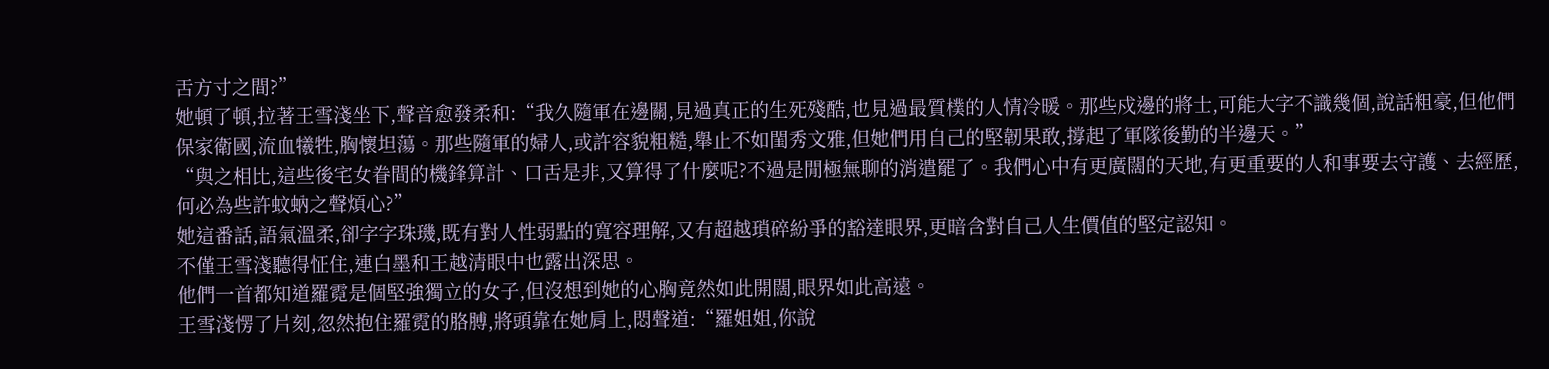舌方寸之間?”
她頓了頓,拉著王雪淺坐下,聲音愈發柔和:“我久隨軍在邊關,見過真正的生死殘酷,也見過最質樸的人情冷暖。那些戍邊的將士,可能大字不識幾個,說話粗豪,但他們保家衛國,流血犧牲,胸懷坦蕩。那些隨軍的婦人,或許容貌粗糙,舉止不如閨秀文雅,但她們用自己的堅韌果敢,撐起了軍隊後勤的半邊天。”
“與之相比,這些後宅女眷間的機鋒算計、口舌是非,又算得了什麼呢?不過是閒極無聊的消遣罷了。我們心中有更廣闊的天地,有更重要的人和事要去守護、去經歷,何必為些許蚊蚋之聲煩心?”
她這番話,語氣溫柔,卻字字珠璣,既有對人性弱點的寬容理解,又有超越瑣碎紛爭的豁達眼界,更暗含對自己人生價值的堅定認知。
不僅王雪淺聽得怔住,連白墨和王越清眼中也露出深思。
他們一首都知道羅霓是個堅強獨立的女子,但沒想到她的心胸竟然如此開闊,眼界如此高遠。
王雪淺愣了片刻,忽然抱住羅霓的胳膊,將頭靠在她肩上,悶聲道:“羅姐姐,你說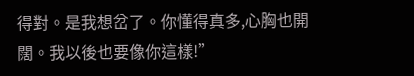得對。是我想岔了。你懂得真多,心胸也開闊。我以後也要像你這樣!”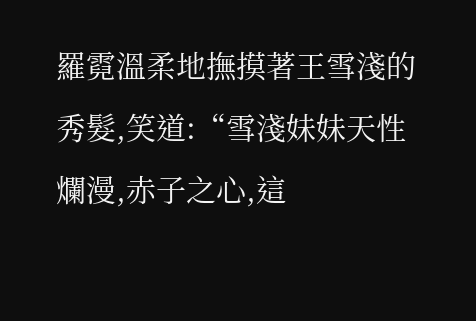羅霓溫柔地撫摸著王雪淺的秀髮,笑道:“雪淺妹妹天性爛漫,赤子之心,這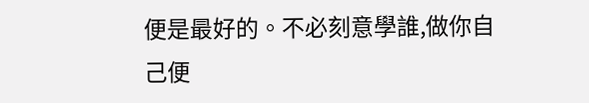便是最好的。不必刻意學誰,做你自己便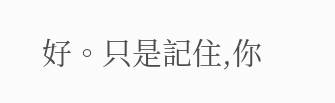好。只是記住,你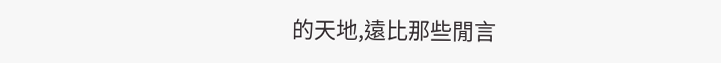的天地,遠比那些閒言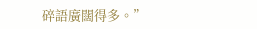碎語廣闊得多。”